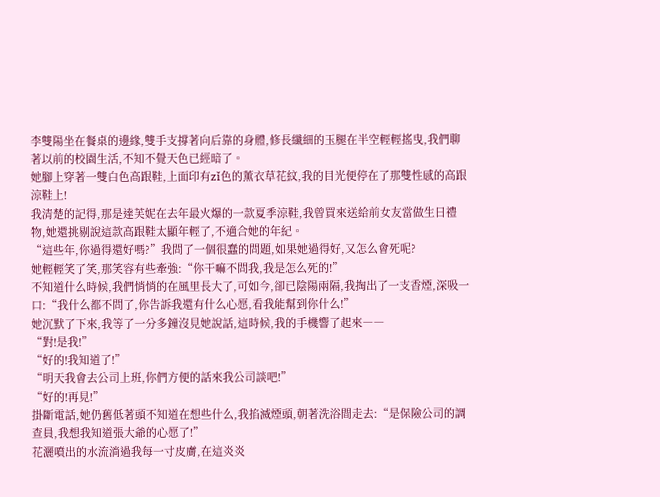李雙陽坐在餐桌的邊緣,雙手支撐著向后靠的身體,修長纖細的玉腿在半空輕輕搖曳,我們聊著以前的校園生活,不知不覺天色已經暗了。
她腳上穿著一雙白色高跟鞋,上面印有zǐ色的薰衣草花紋,我的目光便停在了那雙性感的高跟涼鞋上!
我清楚的記得,那是達芙妮在去年最火爆的一款夏季涼鞋,我曾買來送給前女友當做生日禮物,她還挑剔說這款高跟鞋太顯年輕了,不適合她的年紀。
“這些年,你過得還好嗎?”我問了一個很蠢的問題,如果她過得好,又怎么會死呢?
她輕輕笑了笑,那笑容有些牽強:“你干嘛不問我,我是怎么死的!”
不知道什么時候,我們悄悄的在風里長大了,可如今,卻已陰陽兩隔,我掏出了一支香煙,深吸一口:“我什么都不問了,你告訴我還有什么心愿,看我能幫到你什么!”
她沉默了下來,我等了一分多鐘沒見她說話,這時候,我的手機響了起來――
“對!是我!”
“好的!我知道了!”
“明天我會去公司上班,你們方便的話來我公司談吧!”
“好的!再見!”
掛斷電話,她仍舊低著頭不知道在想些什么,我掐滅煙頭,朝著洗浴間走去:“是保險公司的調查員,我想我知道張大爺的心愿了!”
花灑噴出的水流淌過我每一寸皮膚,在這炎炎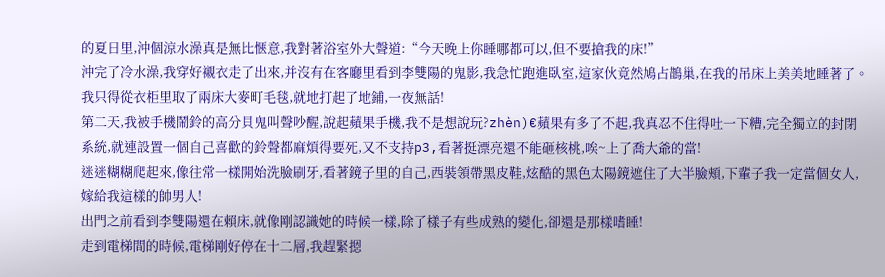的夏日里,沖個涼水澡真是無比愜意,我對著浴室外大聲道:“今天晚上你睡哪都可以,但不要搶我的床!”
沖完了冷水澡,我穿好襯衣走了出來,并沒有在客廳里看到李雙陽的鬼影,我急忙跑進臥室,這家伙竟然鳩占鵲巢,在我的吊床上美美地睡著了。
我只得從衣柜里取了兩床大麥町毛毯,就地打起了地鋪,一夜無話!
第二天,我被手機鬧鈴的高分貝鬼叫聲吵醒,說起蘋果手機,我不是想說玩?zhèn)€蘋果有多了不起,我真忍不住得吐一下糟,完全獨立的封閉系統,就連設置一個自己喜歡的鈴聲都麻煩得要死,又不支持p3,看著挺漂亮還不能砸核桃,唉~上了喬大爺的當!
迷迷糊糊爬起來,像往常一樣開始洗臉刷牙,看著鏡子里的自己,西裝領帶黑皮鞋,炫酷的黑色太陽鏡遮住了大半臉頰,下輩子我一定當個女人,嫁給我這樣的帥男人!
出門之前看到李雙陽還在賴床,就像剛認識她的時候一樣,除了樣子有些成熟的變化,卻還是那樣嗜睡!
走到電梯間的時候,電梯剛好停在十二層,我趕緊摁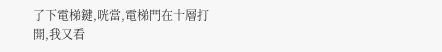了下電梯鍵,咣當,電梯門在十層打開,我又看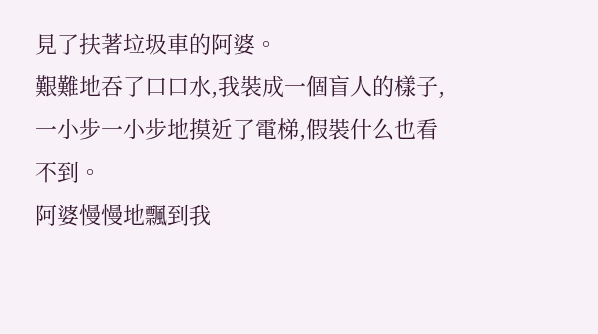見了扶著垃圾車的阿婆。
艱難地吞了口口水,我裝成一個盲人的樣子,一小步一小步地摸近了電梯,假裝什么也看不到。
阿婆慢慢地飄到我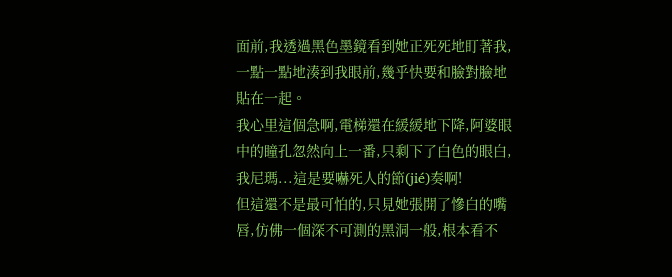面前,我透過黑色墨鏡看到她正死死地盯著我,一點一點地湊到我眼前,幾乎快要和臉對臉地貼在一起。
我心里這個急啊,電梯還在緩緩地下降,阿婆眼中的瞳孔忽然向上一番,只剩下了白色的眼白,我尼瑪...這是要嚇死人的節(jié)奏啊!
但這還不是最可怕的,只見她張開了慘白的嘴唇,仿佛一個深不可測的黑洞一般,根本看不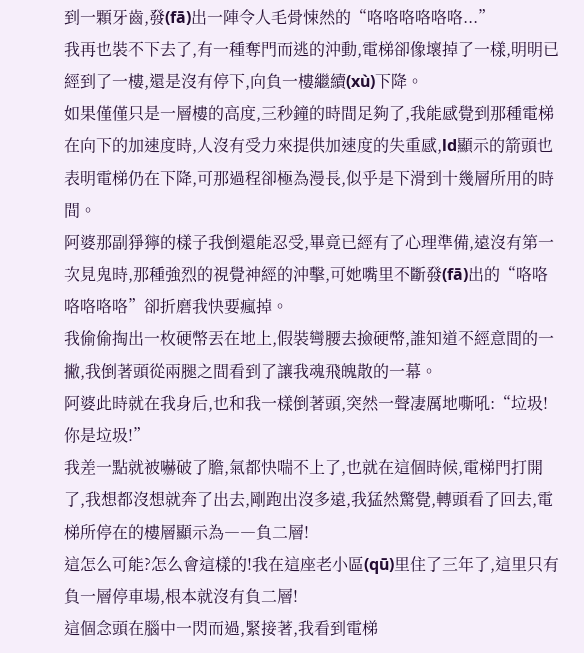到一顆牙齒,發(fā)出一陣令人毛骨悚然的“咯咯咯咯咯咯...”
我再也裝不下去了,有一種奪門而逃的沖動,電梯卻像壞掉了一樣,明明已經到了一樓,還是沒有停下,向負一樓繼續(xù)下降。
如果僅僅只是一層樓的高度,三秒鐘的時間足夠了,我能感覺到那種電梯在向下的加速度時,人沒有受力來提供加速度的失重感,ld顯示的箭頭也表明電梯仍在下降,可那過程卻極為漫長,似乎是下滑到十幾層所用的時間。
阿婆那副猙獰的樣子我倒還能忍受,畢竟已經有了心理準備,遠沒有第一次見鬼時,那種強烈的視覺神經的沖擊,可她嘴里不斷發(fā)出的“咯咯咯咯咯咯”卻折磨我快要瘋掉。
我偷偷掏出一枚硬幣丟在地上,假裝彎腰去撿硬幣,誰知道不經意間的一撇,我倒著頭從兩腿之間看到了讓我魂飛魄散的一幕。
阿婆此時就在我身后,也和我一樣倒著頭,突然一聲凄厲地嘶吼:“垃圾!你是垃圾!”
我差一點就被嚇破了膽,氣都快喘不上了,也就在這個時候,電梯門打開了,我想都沒想就奔了出去,剛跑出沒多遠,我猛然驚覺,轉頭看了回去,電梯所停在的樓層顯示為――負二層!
這怎么可能?怎么會這樣的!我在這座老小區(qū)里住了三年了,這里只有負一層停車場,根本就沒有負二層!
這個念頭在腦中一閃而過,緊接著,我看到電梯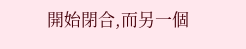開始閉合,而另一個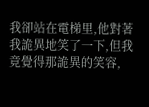我卻站在電梯里,他對著我詭異地笑了一下,但我竟覺得那詭異的笑容,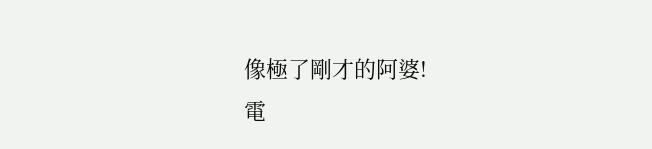像極了剛才的阿婆!
電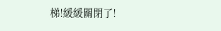梯!緩緩關閉了!